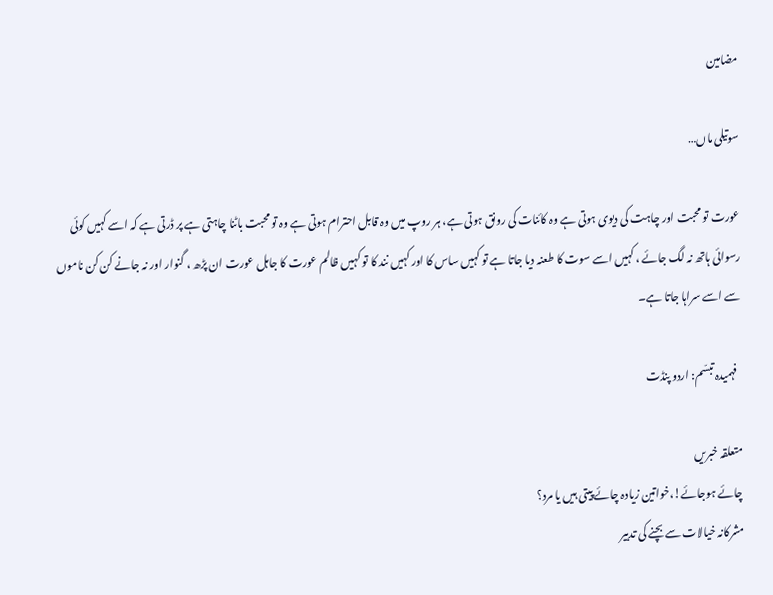مضامین

سوتیلی ماں…

عورت تو محبت اور چاہت کی دیوی ہوتی ہے وہ کائنات کی رونق ہوتی ہے، ہر روپ میں وہ قابل احترام ہوتی ہے وہ تو محبت باٹنا چاہتی ہے پر ڈرتی ہے کہ اسے کہیں کوئی رسوائی ہاتھ نہ لگ جائے ، کہیں اسے سوت کا طعنہ دیا جاتا ہے تو کہیں ساس کا اور کہیں نند کا تو کہیں ظالم عورت کا جاہل عورت ان پڑھ ، گنوار اور نہ جانے کن کن ناموں سے اسے سراہا جاتا ہے۔

  فہمیدہ تبسّم: اردو پنڈت

متعلقہ خبریں
چائے ہوجائے!،خواتین زیادہ چائے پیتی ہیں یا مرد؟
مشرکانہ خیالات سے بچنے کی تدبیر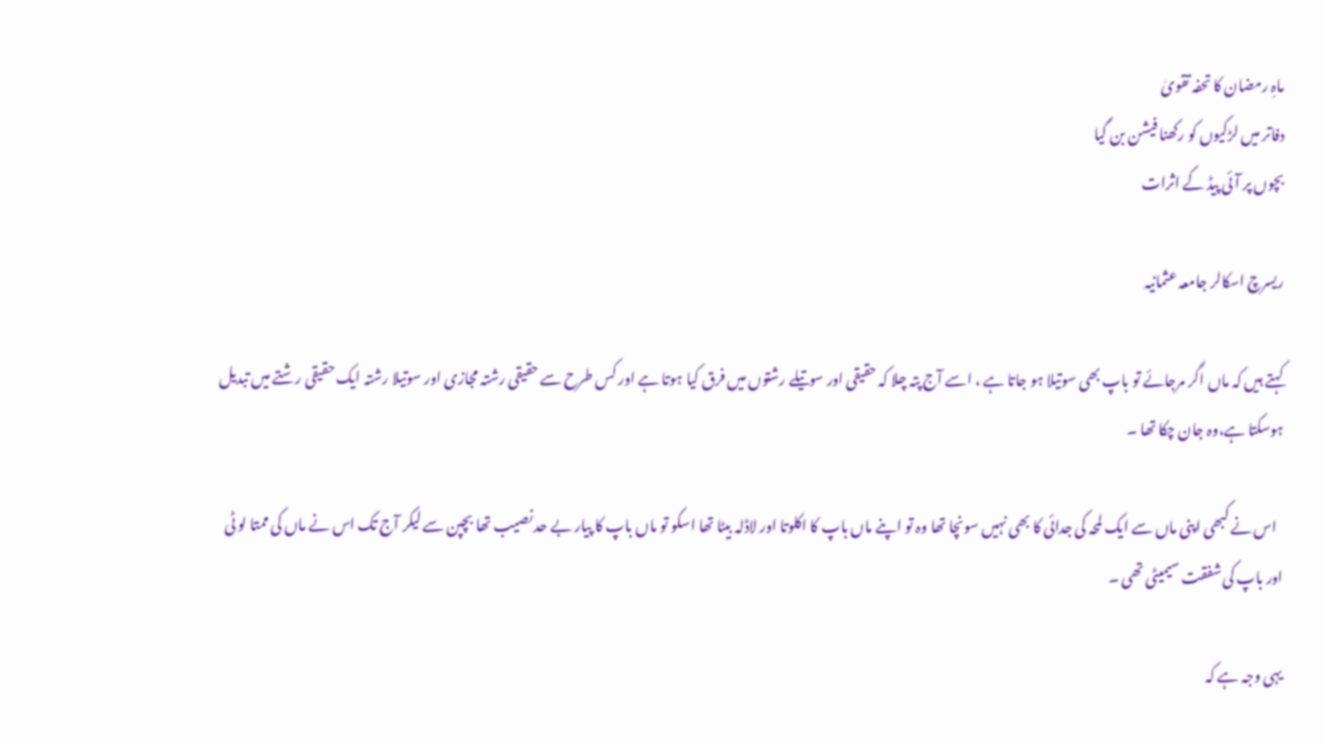ماہِ رمضان کا تحفہ تقویٰ
دفاتر میں لڑکیوں کو رکھنا فیشن بن گیا
بچوں پر آئی پیڈ کے اثرات

ریسرچ اسکالر جامعہ عثمانیہ

کہتے ہیں کہ ماں اگر مرجائے تو باپ بھی سوتیلا ہو جاتا ہے ، اسے آج پتہ چلا کہ حقیقی اور سوتیلے رشتوں میں فرق کیا ہوتا ہے اور کس طرح سے حقیقی رشتہ مجازی اور سوتیلا رشتہ ایک حقیقی رشتے میں تبدیل ہوسکتا ہے،وہ جان چکا تھا ۔

  اس نے کبھی اپنی ماں سے ایک لمحہ کی جدائی کا بھی نہیں سونچا تھا وہ تو اپنے ماں باپ کا اکلوتا اور لاڈلہ بیٹا تھا اسکو تو ماں باپ کا پیار بے حد نصیب تھا بچپن سے لیکر آج تک اس نے ماں کی ممتا لو ٹی اور باپ کی شفقت سیمیٹی تھی ۔

یہی وجہ ہے کہ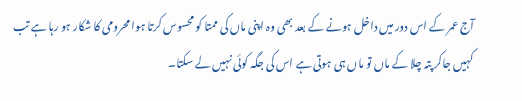آج عمر کے اس دور میں داخل ہونے کے بعد بھی وہ اپنی ماں کی ممتا کو محسوس کرتا ہوا محرومی کا شکار ہو رہا ہے تب کہیں جاکر پتہ چلا کے ماں تو ماں ہی ہوتی ہے اس کی جگہ کوئی نہیں لے سکتا۔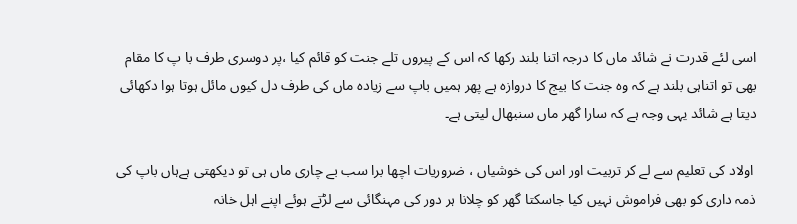اسی لئے قدرت نے شائد ماں کا درجہ اتنا بلند رکھا کہ اس کے پیروں تلے جنت کو قائم کیا ،پر دوسری طرف با پ کا مقام بھی تو اتناہی بلند ہے کہ وہ جنت کا بیج کا دروازه ہے پھر ہمیں باپ سے زیادہ ماں کی طرف دل کیوں مائل ہوتا ہوا دکھائی دیتا ہے شائد یہی وجہ ہے کہ سارا گھر ماں سنبھال لیتی ہے۔

 اولاد کی تعلیم سے لے کر تربیت اور اس کی خوشیاں ، ضروریات اچھا برا سب بے چاری ماں ہی تو دیکھتی ہےہاں باپ کی ذمہ داری کو بھی فراموش نہیں کیا جاسکتا گھر کو چلانا ہر دور کی مہنگائی سے لڑتے ہوئے اپنے اہل خانہ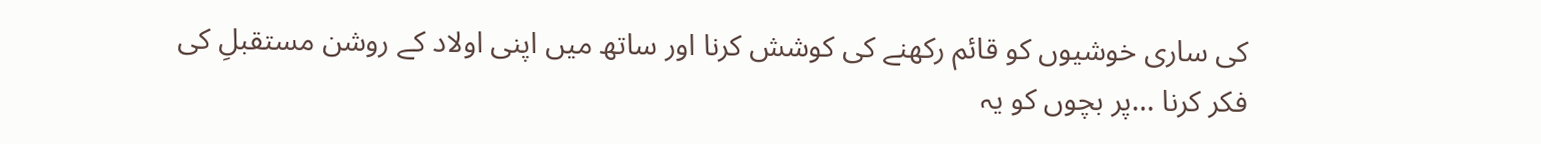کی ساری خوشیوں کو قائم رکھنے کی کوشش کرنا اور ساتھ میں اپنی اولاد کے روشن مستقبلِ کی فکر کرنا …پر بچوں کو یہ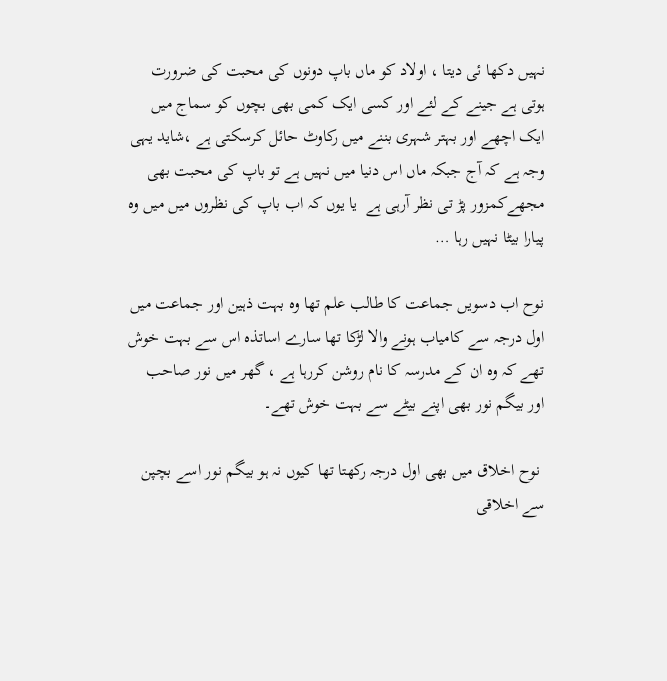نہیں دکھا ئی دیتا ، اولاد کو ماں باپ دونوں کی محبت کی ضرورت ہوتی ہے جینے کے لئے اور کسی ایک کمی بھی بچوں کو سماج میں ایک اچھے اور بہتر شہری بننے میں رکاوٹ حائل کرسکتی ہے ،شاید یہی وجہ ہے کہ آج جبکہ ماں اس دنیا میں نہیں ہے تو باپ کی محبت بھی مجھےکمزور پڑ تی نظر آرہی ہے  یا یوں کہ اب باپ کی نظروں میں میں وہ پیارا بیٹا نہیں رہا …

نوح اب دسویں جماعت کا طالب علم تھا وہ بہت ذہین اور جماعت میں اول درجہ سے کامیاب ہونے والا لڑکا تھا سارے اساتذہ اس سے بہت خوش تھے کہ وہ ان کے مدرسہ کا نام روشن کررہا ہے ، گھر میں نور صاحب اور بیگم نور بھی اپنے بیٹے سے بہت خوش تھے۔

 نوح اخلاق میں بھی اول درجہ رکھتا تھا کیوں نہ ہو بیگم نور اسے بچپن سے اخلاقی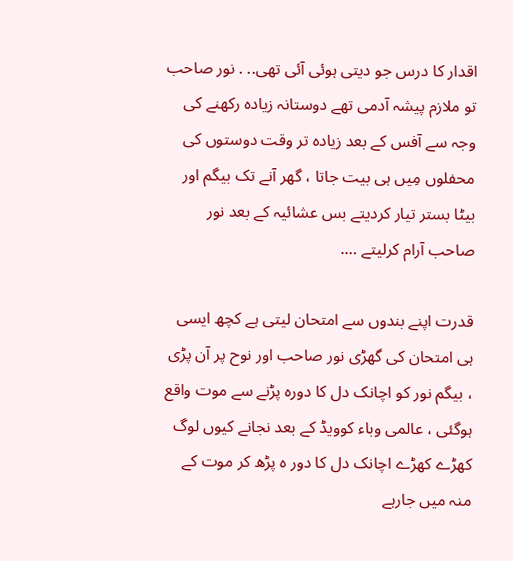اقدار کا درس جو دیتی ہوئی آئی تھی.. . نور صاحب تو ملازم پیشہ آدمی تھے دوستانہ زیاده رکھنے کی وجہ سے آفس کے بعد زیادہ تر وقت دوستوں کی محفلوں مِیں ہی بيت جاتا ، گھر آنے تک بیگم اور بیٹا بستر تیار کردیتے بس عشائیہ کے بعد نور صاحب آرام کرلیتے ….

قدرت اپنے بندوں سے امتحان لیتی ہے کچھ ایسی ہی امتحان کی گھڑی نور صاحب اور نوح پر آن پڑی ، بیگم نور کو اچانک دل کا دورہ پڑنے سے موت واقع ہوگئی ، عالمی وباء کوویڈ کے بعد نجانے کیوں لوگ کھڑے کھڑے اچانک دل کا دور ہ پڑھ کر موت کے منہ میں جارہے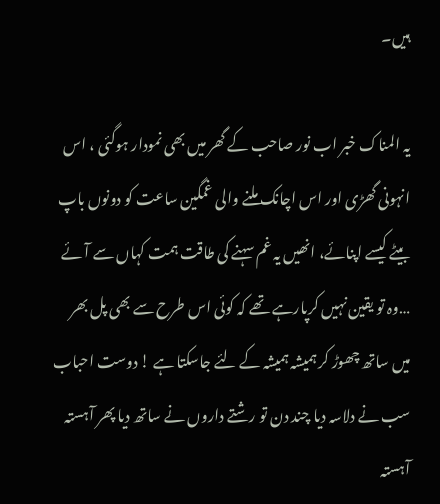ہیں۔

یہ المناک خبر اب نور صاحب کے گھر میں بھی نمودار ہوگئی ، اس انہونی گھڑی اور اس اچانک ملنے والی غمگین ساعت کو دونوں باپ بیٹے کیسے اپنائے، انھیں یہ غم سہنے کی طاقت ہمت کہاں سے آئے …وہ تو یقین نہیں کرپارہے تھے کہ کوئی اس طرح سے بھی پل بھر میں ساتھ چھوڑ کر ہمیشہ ہمیشہ کے لئے جاسکتا ہے ! دوست احباب سب نے دلاسہ دیا چند دن تو رشتے داروں نے ساتھ دیا پھر آہستہ آہستہ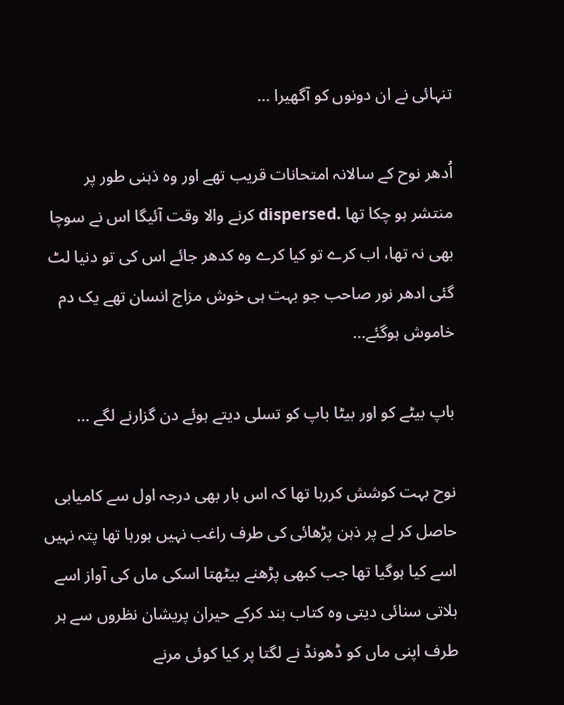تنہائی نے ان دونوں کو آگھیرا …

اُدھر نوح کے سالانہ امتحانات قریب تھے اور وہ ذہنی طور پر منتشر ہو چکا تھا .dispersed کرنے والا وقت آئیگا اس نے سوچا بھی نہ تھا، اب کرے تو کیا کرے وہ کدھر جائے اس کی تو دنیا لٹ گئی ادھر نور صاحب جو بہت ہی خوش مزاج انسان تھے یک دم خاموش ہوگئے…

باپ بیٹے کو اور بیٹا باپ کو تسلی دیتے ہوئے دن گزارنے لگے …

نوح بہت کوشش کررہا تھا کہ اس بار بھی درجہ اول سے کامیابی حاصل کر لے پر ذہن پڑھائی کی طرف راغب نہیں ہورہا تھا پتہ نہیں اسے کیا ہوگیا تھا جب کبھی پڑھنے بیٹھتا اسکی ماں کی آواز اسے بلاتی سنائی دیتی وہ کتاب بند کرکے حیران پریشان نظروں سے ہر طرف اپنی ماں کو ڈھونڈ نے لگتا پر کیا کوئی مرنے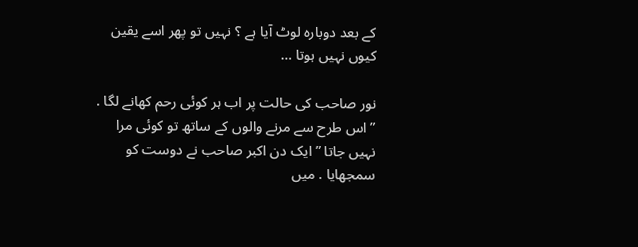کے بعد دوباره لوٹ آیا ہے ؟ نہیں تو پھر اسے یقین کیوں نہیں ہوتا …

نور صاحب کی حالت پر اب ہر کوئی رحم کھانے لگا . ” اس طرح سے مرنے والوں کے ساتھ تو کوئی مرا نہیں جاتا ” ایک دن اکبر صاحب نے دوست کو سمجھایا . میں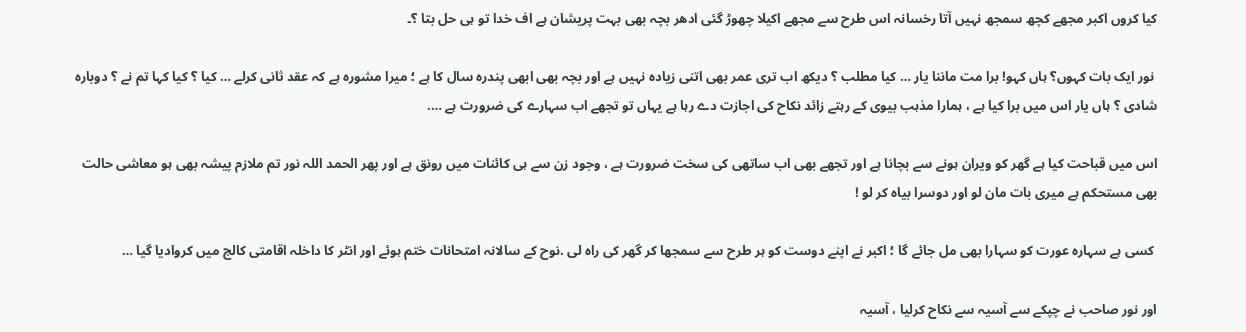کیا کروں اکبر مجھے کچھ سمجھ نہیں آتا رخسانہ اس طرح سے مجھے اکیلا چھوڑ گئی ادھر بچہ بھی بہت پریشان ہے اف خدا تو ہی حل بتا ؟۔

 نور ایک بات کہوں؟ ہاں کہو! برا مت ماننا یار … کیا مطلب ؟ دیکھ اب تری عمر بھی اتنی زیاده نہیں ہے اور بچہ بھی ابھی پندره سال کا ہے ؛ میرا مشورہ ہے کہ عقد ثانی کرلے … کیا ؟ کیا کہا تم نے ؟ دوباره شادى ؟ ہاں یار اس میں برا کیا ہے ، ہمارا مذہب بیوی کے رہتے زائد نکاح کی اجازت دے رہا ہے یہاں تو تجھے اب سہارے کی ضرورت ہے ….

اس میں قباحت کیا ہے گھر کو ویران ہونے سے بچانا ہے اور تجھے بھی اب ساتھی کی سخت ضرورت ہے ، وجود زن سے ہی کائنات میں رونق ہے اور پھر الحمد اللہ نور تم ملازم پیشہ بھی ہو معاشی حالت بھی مستحکم ہے میری بات مان لو اور دوسرا بیاہ کر لو !

 کسی ہے سہارہ عورت کو سہارا بھی مل جائے گا ؛ اکبر نے اپنے دوست کو ہر طرح سے سمجھا کر گھر کی راہ لی .نوح کے سالانہ امتحانات ختم ہوئے اور انٹر کا داخلہ اقامتی کالج میں کروادیا گیا …

اور نور صاحب نے چپکے سے آسیہ سے نکاح کرلیا ، آسیہ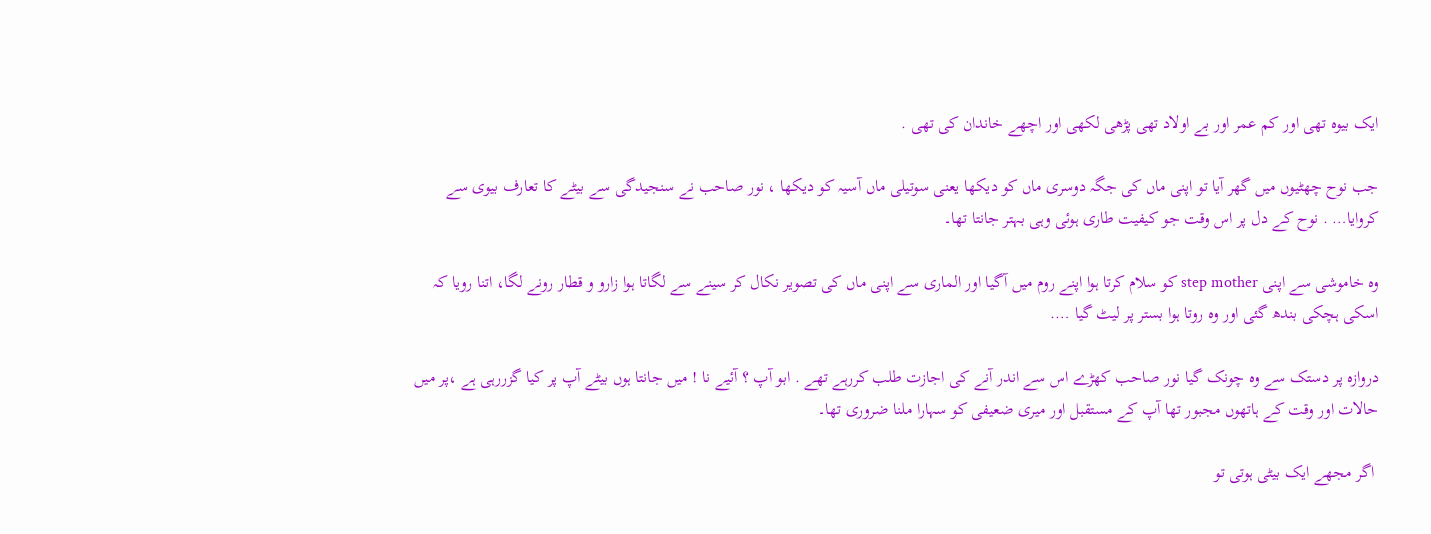ایک بیوہ تھی اور کم عمر اور بے اولاد تھی پڑھی لکھی اور اچھے خاندان کی تھی .

جب نوح چھٹیوں میں گھر آیا تو اپنی ماں کی جگہ دوسری ماں کو دیکھا یعنی سوتیلی ماں آسیہ کو دیکھا ، نور صاحب نے سنجیدگی سے بیٹے کا تعارف بيوى سے کروایا… . نوح کے دل پر اس وقت جو کیفیت طاری ہوئی وہی بہتر جانتا تھا۔

وہ خاموشی سے اپنی step mother کو سلام کرتا ہوا اپنے روم میں آگیا اور الماری سے اپنی ماں کی تصویر نکال کر سینے سے لگاتا ہوا زارو و قطار رونے لگا، اتنا رویا کہ اسکی ہچکی بندھ گئی اور وہ روتا ہوا بستر پر لیٹ گیا ….

دروازه پر دستک سے وہ چونک گیا نور صاحب کھڑے اس سے اندر آنے کی اجازت طلب کررہے تھے . ابو آپ ؟ آئیے نا ! میں جانتا ہوں بیٹے آپ پر کیا گزررہی ہے ،پر میں حالات اور وقت کے ہاتھوں مجبور تھا آپ کے مستقبل اور میری ضعیفی کو سہارا ملنا ضروری تھا۔

 اگر مجھے ایک بیٹی ہوتی تو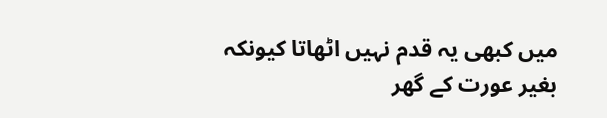میں کبھی یہ قدم نہیں اٹھاتا کیونکہ بغیر عورت کے گھر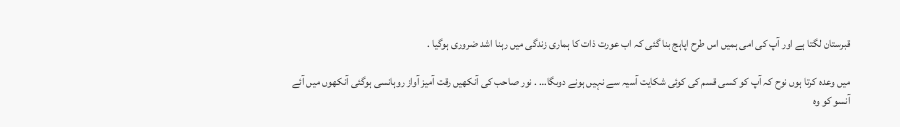قبرستان لگتا ہے اور آپ کی امی ہمیں اس طرح اپاہج بنا گئی کہ اب عورت ذات کا ہماری زندگی میں رہنا اشد ضروری ہوگیا .

میں وعده کرتا ہوں نوح کہ آپ کو کسی قسم کی کوئی شکایت آسیہ سے نہیں ہونے دوںگا… . نور صاحب کی آنکھیں رقت آمیز آواز روہانسی ہوگئی آنکھوں میں آئے آنسو کو وہ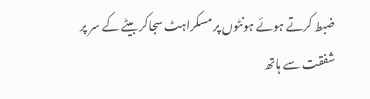ضبط کرتے ہوئے ہونٹوں پر مسکراہٹ سجاکر بیٹے کے سر پر شفقت سے ہاتھ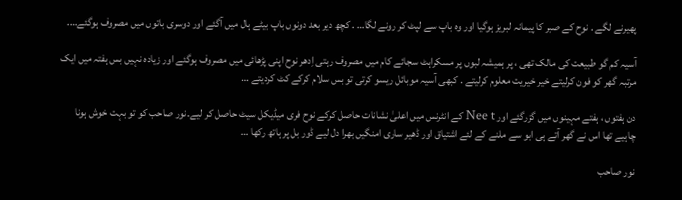پھیرنے لگے . نوح کے صبر کا پیمانہ لبریز ہوگیا اور وہ باپ سے لپٹ کر رونے لگا… . کچھ دیر بعد دونوں باپ بیٹے ہال میں آگئے اور دوسری باتوں میں مصروف ہوگئے….

آسیہ کم گو طبیعت کی مالک تھی ، پر ہمیشہ لبوں پر مسکراہٹ سجائے کام میں مصروف رہتی اِدھر نوح اپنی پڑھائی میں مصروف ہوگئے اور زیادہ نہیں بس ہفتہ میں ایک مرتبہ گھر کو فون کرلیتے خیر خیریت معلوم کرلیتے . کبھی آسیہ موبائل ریسو کرتی تو بس سلام کرکے کٹ کردیتے …

دن ہفتوں ، ہفتے مہینوں میں گزرگئے اور Nee t کے انٹرنس میں اعلیٰ نشانات حاصل کرکے نوح فری میڈیکل سیٹ حاصل کر لیے۔نور صاحب کو تو بہت خوش ہونا چاہیے تھا اس نے گھر آتے ہی ابو سے ملنے کے لئے اشتیاق اور ڈھیر ساری امنگیں بھرا دل لیے ڈور بل پر ہاتھ رکھا …

نور صاحب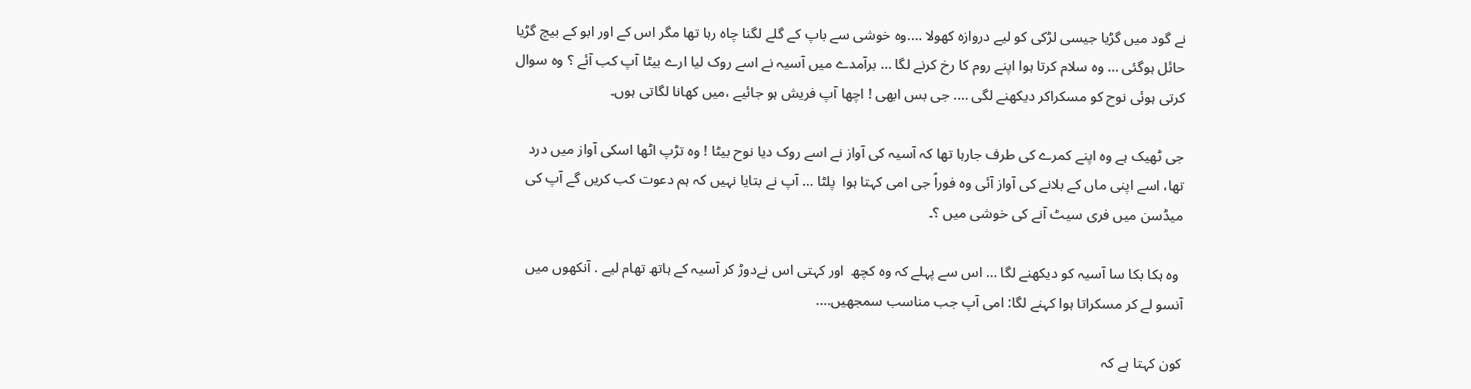نے گود میں گڑیا جیسی لڑکی کو لیے دروازه کھولا ….وه خوشی سے باپ کے گلے لگنا چاه رہا تھا مگر اس کے اور ابو کے بیچ گڑیا حائل ہوگئی … وہ سلام کرتا ہوا اپنے روم کا رخ کرنے لگا … برآمدے میں آسیہ نے اسے روک لیا ارے بیٹا آپ کب آئے ؟ وہ سوال کرتی ہوئی نوح کو مسکراکر دیکھنے لگی …. جی بس ابھی ! اچھا آپ فریش ہو جائیے ،میں کھانا لگاتی ہوں۔

جی ٹھیک ہے وہ اپنے کمرے کی طرف جارہا تھا کہ آسیہ کی آواز نے اسے روک دیا نوح بیٹا ! وہ تڑپ اٹھا اسکی آواز میں درد تھا، اسے اپنی ماں کے بلانے کی آواز آئی وہ فوراً جی امی کہتا ہوا  پلٹا … آپ نے بتایا نہیں کہ ہم دعوت کب کریں گے آپ کی میڈسن میں فری سیٹ آنے کی خوشی میں ؟۔

 وہ ہکا بکا سا آسیہ کو دیکھنے لگا … اس سے پہلے کہ وہ کچھ  اور کہتی اس نےدوڑ کر آسیہ کے ہاتھ تھام لیے . آنکھوں میں آنسو لے کر مسکراتا ہوا کہنے لگا: امی آپ جب مناسب سمجھیں….

کون کہتا ہے کہ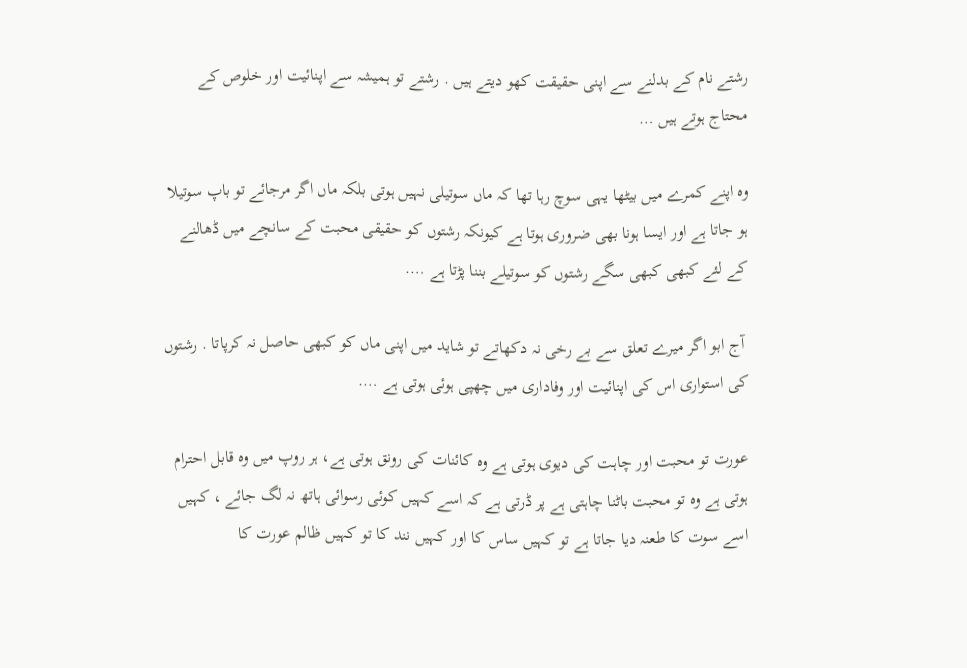رشتے نام کے بدلنے سے اپنی حقیقت کھو دیتے ہیں . رشتے تو ہمیشہ سے اپنائیت اور خلوص کے محتاج ہوتے ہیں …

وه اپنے کمرے میں بیٹھا یہی سوچ رہا تھا کہ ماں سوتیلی نہیں ہوتی بلکہ ماں اگر مرجائے تو باپ سوتیلا ہو جاتا ہے اور ایسا ہونا بھی ضروری ہوتا ہے کیونکہ رشتوں کو حقیقی محبت کے سانچے میں ڈھالنے کے لئے کبھی کبھی سگے رشتوں کو سوتیلے بننا پڑتا ہے ….

 آج ابو اگر میرے تعلق سے بے رخی نہ دکھاتے تو شاید میں اپنی ماں کو کبھی حاصل نہ کرپاتا . رشتوں کی استواری اس کی اپنائیت اور وفاداری میں چھپی ہوئی ہوتی ہے ….

عورت تو محبت اور چاہت کی دیوی ہوتی ہے وہ کائنات کی رونق ہوتی ہے، ہر روپ میں وہ قابل احترام ہوتی ہے وہ تو محبت باٹنا چاہتی ہے پر ڈرتی ہے کہ اسے کہیں کوئی رسوائی ہاتھ نہ لگ جائے ، کہیں اسے سوت کا طعنہ دیا جاتا ہے تو کہیں ساس کا اور کہیں نند کا تو کہیں ظالم عورت کا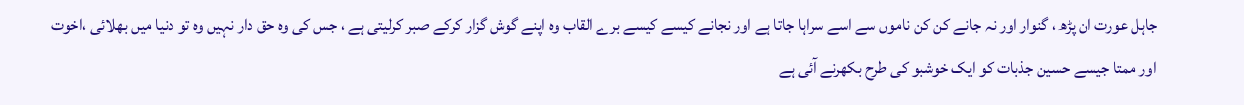جاہل عورت ان پڑھ ، گنوار اور نہ جانے کن کن ناموں سے اسے سراہا جاتا ہے اور نجانے کیسے کیسے برے القاب وه اپنے گوش گزار کرکے صبر کرلیتی ہے ، جس کی وہ حق دار نہیں وہ تو دنیا میں بھلائی ،اخوت اور ممتا جیسے حسین جذبات کو ایک خوشبو کی طرح بکھرنے آئی ہے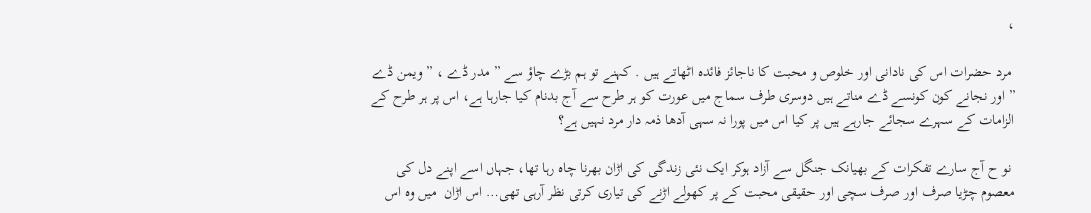،

 مرد حضرات اس کی نادانی اور خلوص و محبت کا ناجائز فائده اٹھاتے ہیں . کہنے تو ہم بڑے چاؤ سے ” مدر ڈے ، ” ویمن ڈے ” اور نجانے کون کونسے ڈے مناتے ہیں دوسری طرف سماج میں عورت کو ہر طرح سے آج بدنام کیا جارہا ہے، اس پر ہر طرح کے الزامات کے سہرے سجائے جارہے ہیں پر کیا اس میں پورا نہ سہی آدھا ذمہ دار مرد نہیں ہے؟

 نو ح آج سارے تفکرات کے بھیانک جنگل سے آزاد ہوکر ایک نئی زندگی کی اڑان بھرنا چاه رہا تھا، جہاں اسے اپنے دل کی معصوم چڑیا صرف اور صرف سچی اور حقیقی محبت کے پر کھولے اڑنے کی تیاری کرتی نظر آرہی تھی… اس اڑان  میں وہ اس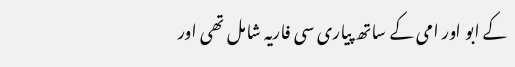کے ابو اور امی کے ساتھ پیاری سی فاریہ شامل تھی اور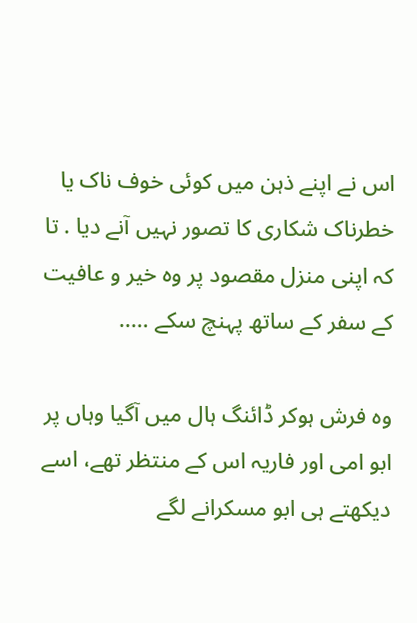اس نے اپنے ذہن میں کوئی خوف ناک یا خطرناک شکاری کا تصور نہیں آنے دیا . تا کہ اپنی منزل مقصود پر وہ خیر و عافیت کے سفر کے ساتھ پہنچ سکے …..

وہ فرش ہوکر ڈائنگ ہال میں آگیا وہاں پر ابو امی اور فاریہ اس کے منتظر تھے، اسے دیکھتے ہی ابو مسکرانے لگے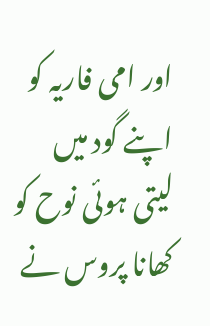اور امی فاریہ کو اپنے گود میں لیتی ہوئی نوح کو کھانا پروس نے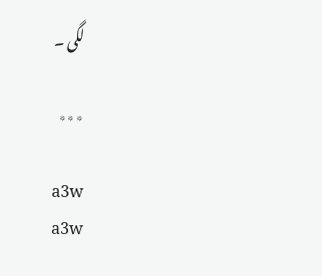لگی ۔

٭٭٭

a3w
a3w